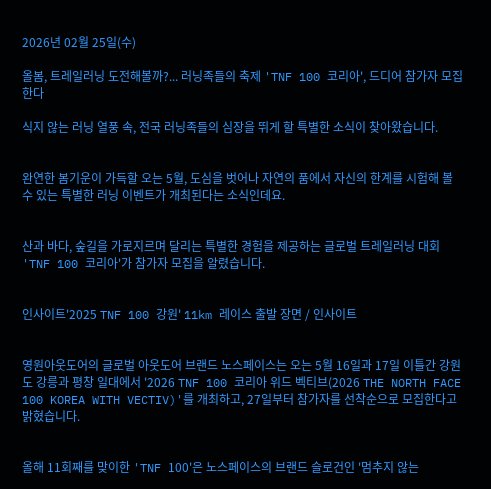2026년 02월 25일(수)

올봄, 트레일러닝 도전해볼까?... 러닝족들의 축제 'TNF 100 코리아', 드디어 참가자 모집한다

식지 않는 러닝 열풍 속, 전국 러닝족들의 심장을 뛰게 할 특별한 소식이 찾아왔습니다.


완연한 봄기운이 가득할 오는 5월, 도심을 벗어나 자연의 품에서 자신의 한계를 시험해 볼 수 있는 특별한 러닝 이벤트가 개최된다는 소식인데요.


산과 바다, 숲길을 가로지르며 달리는 특별한 경험을 제공하는 글로벌 트레일러닝 대회 'TNF 100 코리아'가 참가자 모집을 알렸습니다.


인사이트'2025 TNF 100 강원' 11km 레이스 출발 장면 / 인사이트


영원아웃도어의 글로벌 아웃도어 브랜드 노스페이스는 오는 5월 16일과 17일 이틀간 강원도 강릉과 평창 일대에서 '2026 TNF 100 코리아 위드 벡티브(2026 THE NORTH FACE 100 KOREA WITH VECTIV)'를 개최하고, 27일부터 참가자를 선착순으로 모집한다고 밝혔습니다.


올해 11회째를 맞이한 'TNF 100'은 노스페이스의 브랜드 슬로건인 '멈추지 않는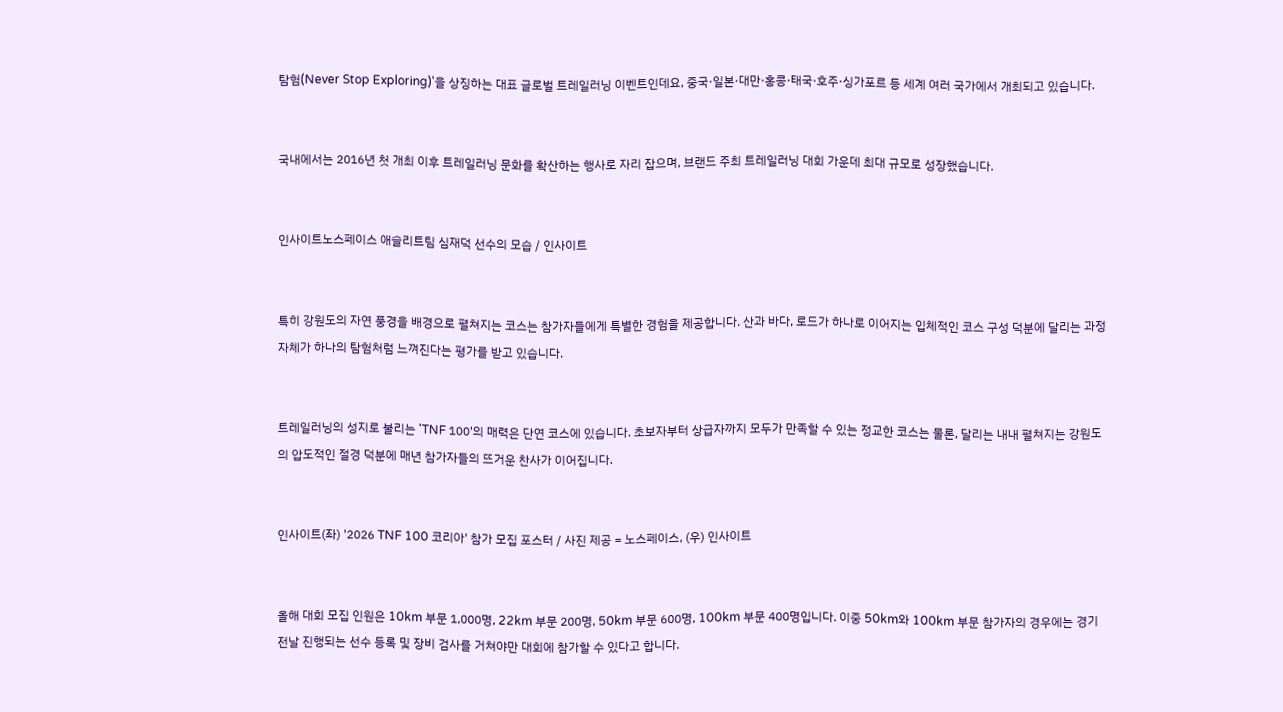탐험(Never Stop Exploring)'을 상징하는 대표 글로벌 트레일러닝 이벤트인데요, 중국·일본·대만·홍콩·태국·호주·싱가포르 등 세계 여러 국가에서 개최되고 있습니다.


국내에서는 2016년 첫 개최 이후 트레일러닝 문화를 확산하는 행사로 자리 잡으며, 브랜드 주최 트레일러닝 대회 가운데 최대 규모로 성장했습니다.


인사이트노스페이스 애슬리트팀 심재덕 선수의 모습 / 인사이트


특히 강원도의 자연 풍경을 배경으로 펼쳐지는 코스는 참가자들에게 특별한 경험을 제공합니다. 산과 바다, 로드가 하나로 이어지는 입체적인 코스 구성 덕분에 달리는 과정 자체가 하나의 탐험처럼 느껴진다는 평가를 받고 있습니다.


트레일러닝의 성지로 불리는 'TNF 100'의 매력은 단연 코스에 있습니다. 초보자부터 상급자까지 모두가 만족할 수 있는 정교한 코스는 물론, 달리는 내내 펼쳐지는 강원도의 압도적인 절경 덕분에 매년 참가자들의 뜨거운 찬사가 이어집니다.


인사이트(좌) '2026 TNF 100 코리아' 참가 모집 포스터 / 사진 제공 = 노스페이스, (우) 인사이트


올해 대회 모집 인원은 10km 부문 1,000명, 22km 부문 200명, 50km 부문 600명, 100km 부문 400명입니다. 이중 50km와 100km 부문 참가자의 경우에는 경기 전날 진행되는 선수 등록 및 장비 검사를 거쳐야만 대회에 참가할 수 있다고 합니다.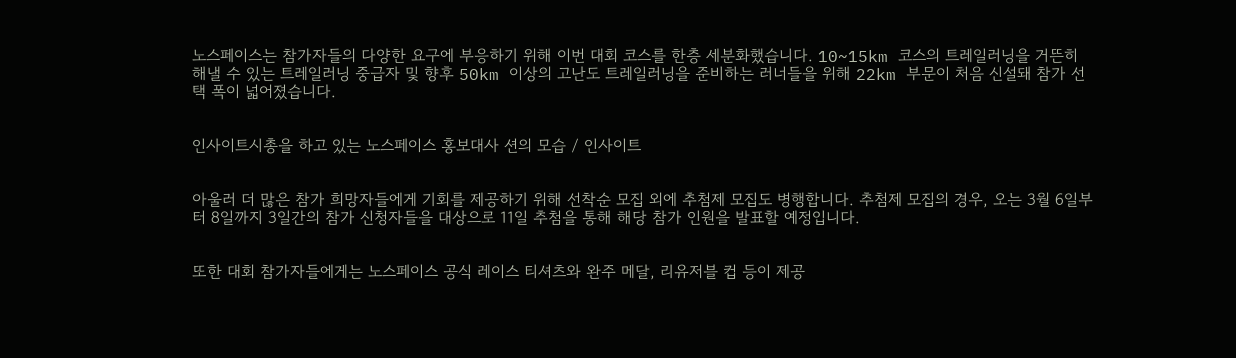노스페이스는 참가자들의 다양한 요구에 부응하기 위해 이번 대회 코스를 한층 세분화했습니다. 10~15km 코스의 트레일러닝을 거뜬히 해낼 수 있는 트레일러닝 중급자 및 향후 50km 이상의 고난도 트레일러닝을 준비하는 러너들을 위해 22km 부문이 처음 신설돼 참가 선택 폭이 넓어졌습니다.


인사이트시총을 하고 있는 노스페이스 홍보대사 션의 모습 / 인사이트


아울러 더 많은 참가 희망자들에게 기회를 제공하기 위해 선착순 모집 외에 추첨제 모집도 병행합니다. 추첨제 모집의 경우, 오는 3월 6일부터 8일까지 3일간의 참가 신청자들을 대상으로 11일 추첨을 통해 해당 참가 인원을 발표할 예정입니다.


또한 대회 참가자들에게는 노스페이스 공식 레이스 티셔츠와 완주 메달, 리유저블 컵 등이 제공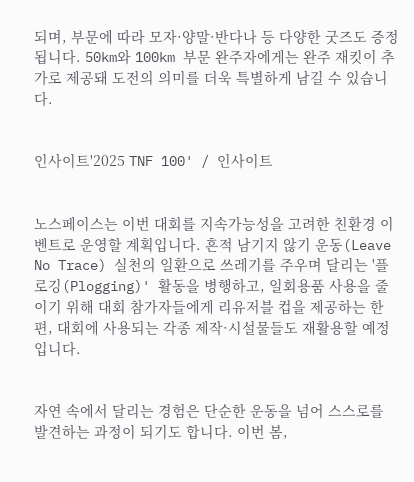되며, 부문에 따라 모자·양말·반다나 등 다양한 굿즈도 증정됩니다. 50km와 100km 부문 완주자에게는 완주 재킷이 추가로 제공돼 도전의 의미를 더욱 특별하게 남길 수 있습니다.


인사이트'2025 TNF 100' / 인사이트


노스페이스는 이번 대회를 지속가능성을 고려한 친환경 이벤트로 운영할 계획입니다. 흔적 남기지 않기 운동(Leave No Trace) 실천의 일환으로 쓰레기를 주우며 달리는 '플로깅(Plogging)' 활동을 병행하고, 일회용품 사용을 줄이기 위해 대회 참가자들에게 리유저블 컵을 제공하는 한편, 대회에 사용되는 각종 제작·시설물들도 재활용할 예정입니다.


자연 속에서 달리는 경험은 단순한 운동을 넘어 스스로를 발견하는 과정이 되기도 합니다. 이번 봄,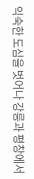익숙한 도심을 벗어나 강릉과 평창에서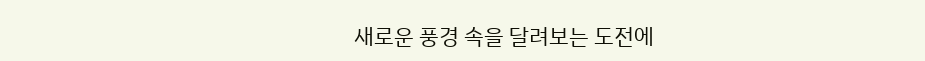새로운 풍경 속을 달려보는 도전에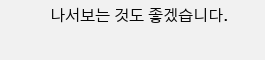나서보는 것도 좋겠습니다.